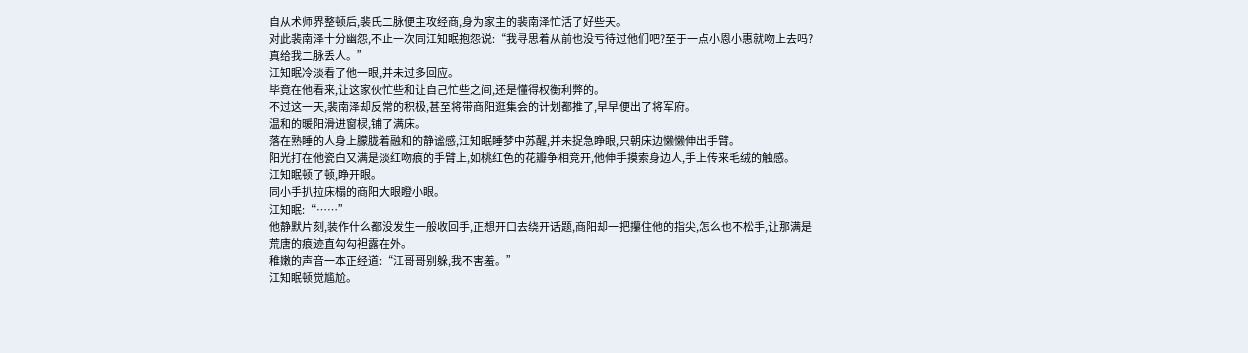自从术师界整顿后,裴氏二脉便主攻经商,身为家主的裴南泽忙活了好些天。
对此裴南泽十分幽怨,不止一次同江知眠抱怨说:“我寻思着从前也没亏待过他们吧?至于一点小恩小惠就吻上去吗?真给我二脉丢人。”
江知眠冷淡看了他一眼,并未过多回应。
毕竟在他看来,让这家伙忙些和让自己忙些之间,还是懂得权衡利弊的。
不过这一天,裴南泽却反常的积极,甚至将带商阳逛集会的计划都推了,早早便出了将军府。
温和的暖阳滑进窗棂,铺了满床。
落在熟睡的人身上朦胧着融和的静谧感,江知眠睡梦中苏醒,并未捉急睁眼,只朝床边懒懒伸出手臂。
阳光打在他瓷白又满是淡红吻痕的手臂上,如桃红色的花瓣争相竞开,他伸手摸索身边人,手上传来毛绒的触感。
江知眠顿了顿,睁开眼。
同小手扒拉床榻的商阳大眼瞪小眼。
江知眠:“……”
他静默片刻,装作什么都没发生一般收回手,正想开口去绕开话题,商阳却一把攥住他的指尖,怎么也不松手,让那满是荒唐的痕迹直勾勾袒露在外。
稚嫩的声音一本正经道:“江哥哥别躲,我不害羞。”
江知眠顿觉尴尬。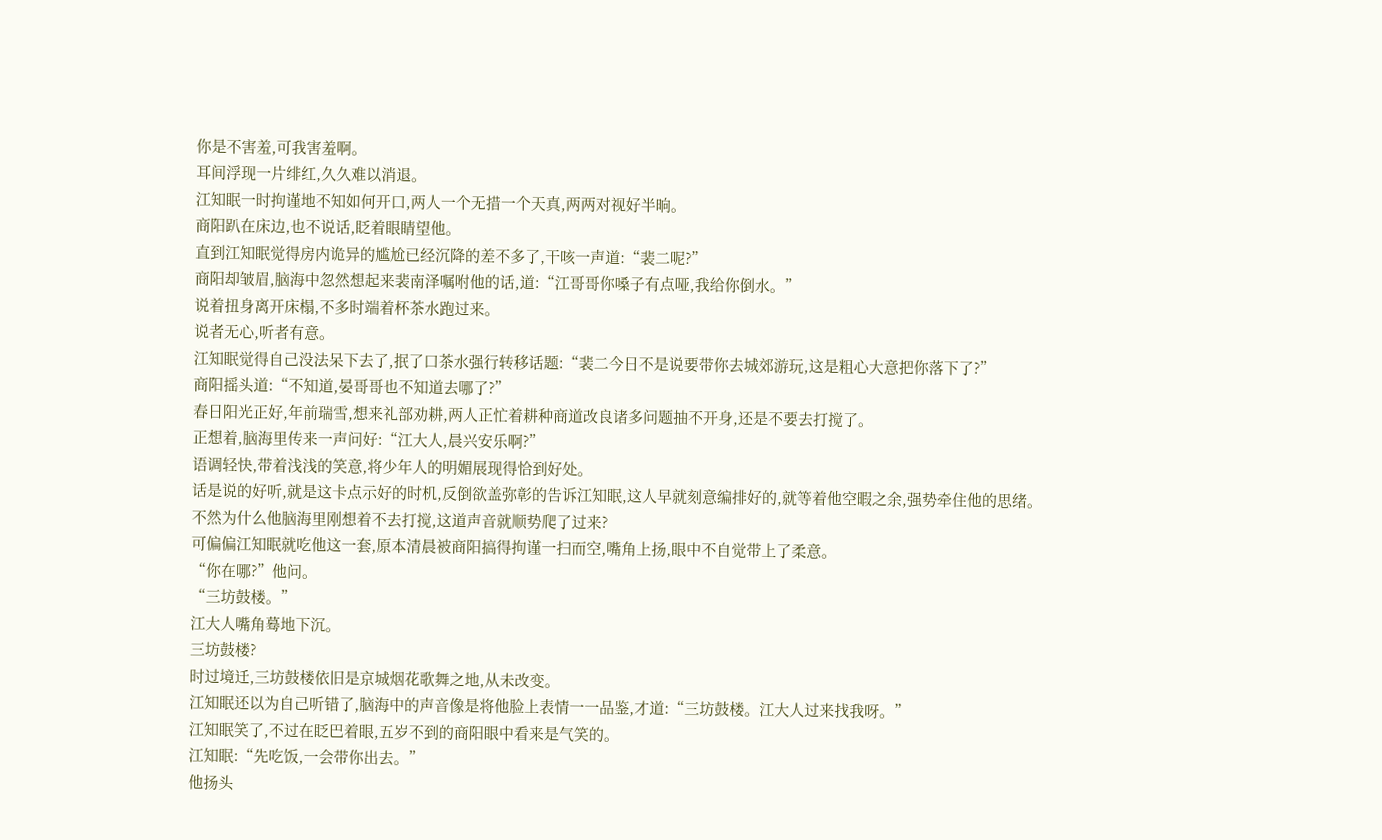你是不害羞,可我害羞啊。
耳间浮现一片绯红,久久难以消退。
江知眠一时拘谨地不知如何开口,两人一个无措一个天真,两两对视好半晌。
商阳趴在床边,也不说话,眨着眼睛望他。
直到江知眠觉得房内诡异的尴尬已经沉降的差不多了,干咳一声道:“裴二呢?”
商阳却皱眉,脑海中忽然想起来裴南泽嘱咐他的话,道:“江哥哥你嗓子有点哑,我给你倒水。”
说着扭身离开床榻,不多时端着杯茶水跑过来。
说者无心,听者有意。
江知眠觉得自己没法呆下去了,抿了口茶水强行转移话题:“裴二今日不是说要带你去城郊游玩,这是粗心大意把你落下了?”
商阳摇头道:“不知道,晏哥哥也不知道去哪了?”
春日阳光正好,年前瑞雪,想来礼部劝耕,两人正忙着耕种商道改良诸多问题抽不开身,还是不要去打搅了。
正想着,脑海里传来一声问好:“江大人,晨兴安乐啊?”
语调轻快,带着浅浅的笑意,将少年人的明媚展现得恰到好处。
话是说的好听,就是这卡点示好的时机,反倒欲盖弥彰的告诉江知眠,这人早就刻意编排好的,就等着他空暇之余,强势牵住他的思绪。
不然为什么他脑海里刚想着不去打搅,这道声音就顺势爬了过来?
可偏偏江知眠就吃他这一套,原本清晨被商阳搞得拘谨一扫而空,嘴角上扬,眼中不自觉带上了柔意。
“你在哪?”他问。
“三坊鼓楼。”
江大人嘴角蓦地下沉。
三坊鼓楼?
时过境迁,三坊鼓楼依旧是京城烟花歌舞之地,从未改变。
江知眠还以为自己听错了,脑海中的声音像是将他脸上表情一一品鉴,才道:“三坊鼓楼。江大人过来找我呀。”
江知眠笑了,不过在眨巴着眼,五岁不到的商阳眼中看来是气笑的。
江知眠:“先吃饭,一会带你出去。”
他扬头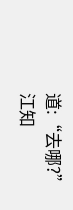道:“去哪?”
江知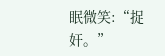眠微笑:“捉奸。”